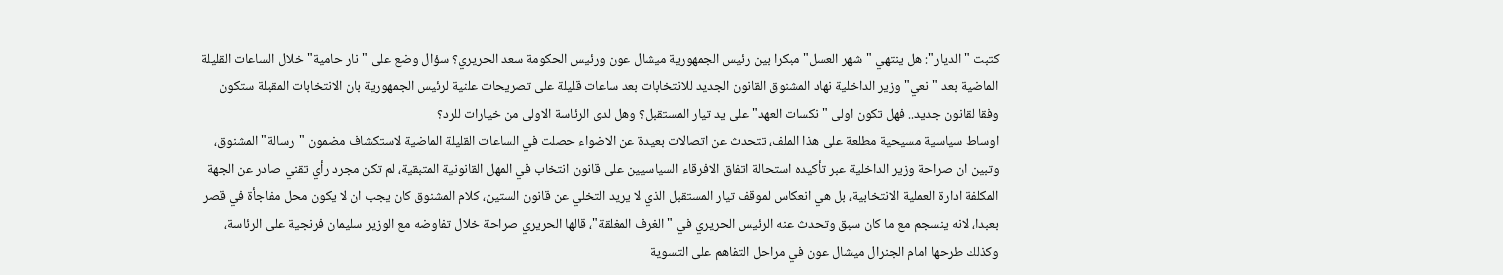كتبت "الديار": هل ينتهي "شهر العسل" مبكرا بين رئيس الجمهورية ميشال عون ورئيس الحكومة سعد الحريري؟ سؤال وضع على "نار حامية" خلال الساعات القليلة الماضية بعد "نعي" وزير الداخلية نهاد المشنوق القانون الجديد للانتخابات بعد ساعات قليلة على تصريحات علنية لرئيس الجمهورية بان الانتخابات المقبلة ستكون وفقا لقانون جديد.. فهل تكون اولى "نكسات العهد" على يد تيار المستقبل؟ وهل لدى الرئاسة الاولى من خيارات للرد؟
اوساط سياسية مسيحية مطلعة على هذا الملف، تتحدث عن اتصالات بعيدة عن الاضواء حصلت في الساعات القليلة الماضية لاستكشاف مضمون "رسالة" المشنوق، وتبين ان صراحة وزير الداخلية عبر تأكيده استحالة اتفاق الافرقاء السياسيين على قانون انتخاب في المهل القانونية المتبقية، لم تكن مجرد رأي تقني صادر عن الجهة المكلفة ادارة العملية الانتخابية، بل هي انعكاس لموقف تيار المستقبل الذي لا يريد التخلي عن قانون الستين، كلام المشنوق كان يجب ان لا يكون محل مفاجأة في قصر بعبدا، لانه ينسجم مع ما كان سبق وتحدث عنه الرئيس الحريري في "الغرف المغلقة"، قالها الحريري صراحة خلال تفاوضه مع الوزير سليمان فرنجية على الرئاسة، وكذلك طرحها امام الجنرال ميشال عون في مراحل التفاهم على التسوية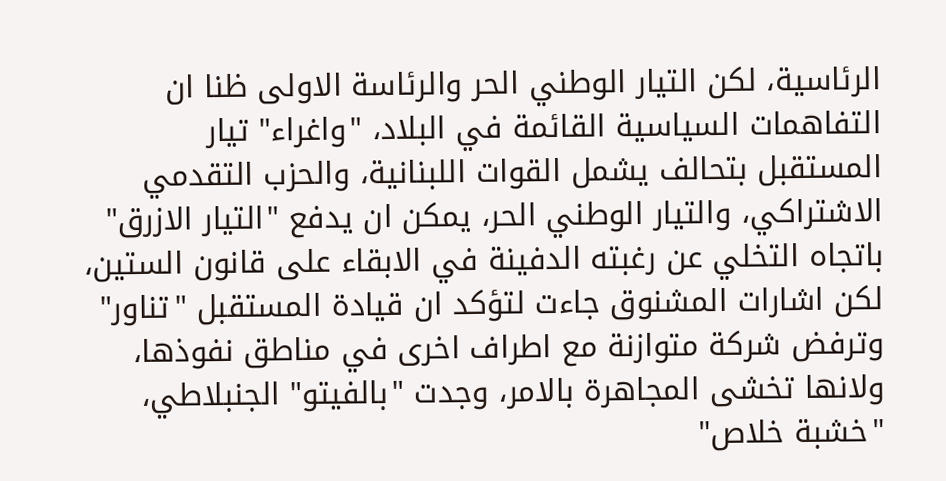الرئاسية، لكن التيار الوطني الحر والرئاسة الاولى ظنا ان التفاهمات السياسية القائمة في البلاد، "واغراء" تيار المستقبل بتحالف يشمل القوات اللبنانية، والحزب التقدمي الاشتراكي، والتيار الوطني الحر، يمكن ان يدفع "التيار الازرق" باتجاه التخلي عن رغبته الدفينة في الابقاء على قانون الستين، لكن اشارات المشنوق جاءت لتؤكد ان قيادة المستقبل "تناور" وترفض شركة متوازنة مع اطراف اخرى في مناطق نفوذها، ولانها تخشى المجاهرة بالامر، وجدت "بالفيتو" الجنبلاطي، "خشبة خلاص"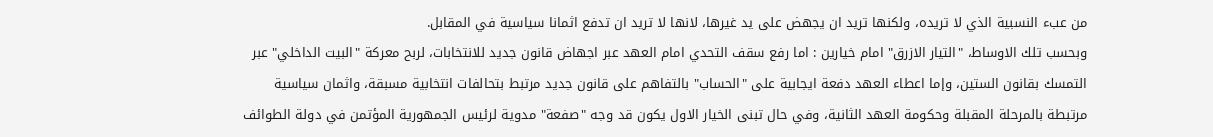من عبء النسبية الذي لا تريده، ولكنها تريد ان يجهض على يد غيرها، لانها لا تريد ان تدفع اثمانا سياسية في المقابل.
وبحسب تلك الاوساط، "التيار الازرق" امام خيارين : اما رفع سقف التحدي امام العهد عبر اجهاض قانون جديد للانتخابات، لربح معركة "البيت الداخلي" عبر التمسك بقانون الستين، وإما اعطاء العهد دفعة ايجابية على "الحساب" بالتفاهم على قانون جديد مرتبط بتحالفات انتخابية مسبقة، واثمان سياسية مرتبطة بالمرحلة المقبلة وحكومة العهد الثانية، وفي حال تبنى الخيار الاول يكون قد وجه "صفعة" مدوية لرئيس الجمهورية المؤتمن في دولة الطوائف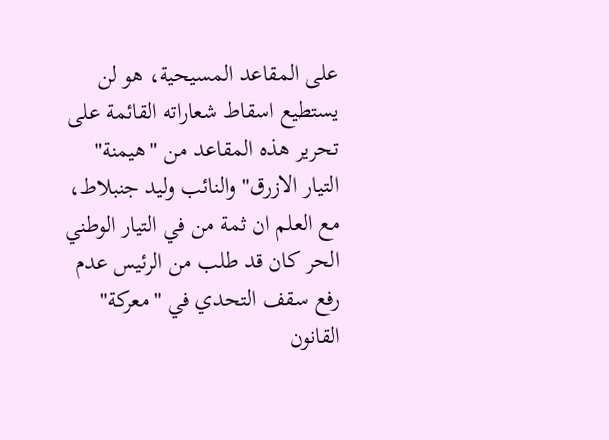على المقاعد المسيحية، هو لن يستطيع اسقاط شعاراته القائمة على تحرير هذه المقاعد من "هيمنة" التيار الازرق" والنائب وليد جنبلاط، مع العلم ان ثمة من في التيار الوطني الحر كان قد طلب من الرئيس عدم رفع سقف التحدي في "معركة" القانون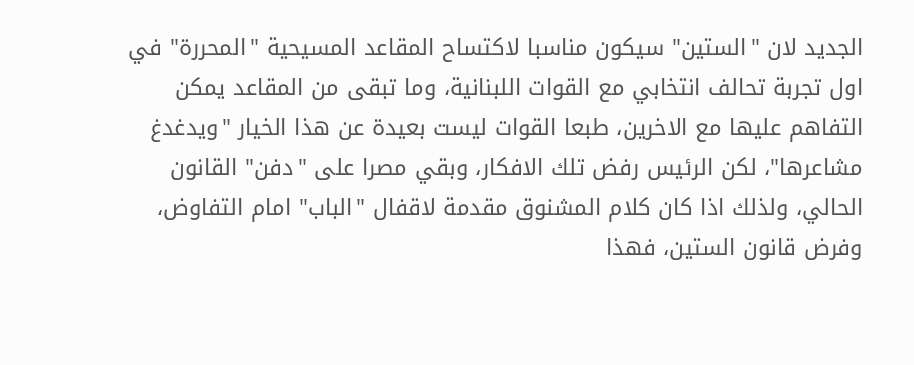الجديد لان "الستين" سيكون مناسبا لاكتساح المقاعد المسيحية "المحررة" في اول تجربة تحالف انتخابي مع القوات اللبنانية، وما تبقى من المقاعد يمكن التفاهم عليها مع الاخرين، طبعا القوات ليست بعيدة عن هذا الخيار "ويدغدغ مشاعرها"، لكن الرئيس رفض تلك الافكار، وبقي مصرا على "دفن" القانون الحالي، ولذلك اذا كان كلام المشنوق مقدمة لاقفال "الباب" امام التفاوض، وفرض قانون الستين، فهذا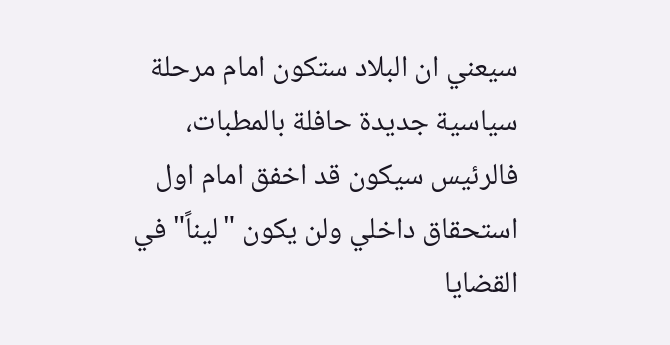سيعني ان البلاد ستكون امام مرحلة سياسية جديدة حافلة بالمطبات، فالرئيس سيكون قد اخفق امام اول استحقاق داخلي ولن يكون "ليناً" في القضايا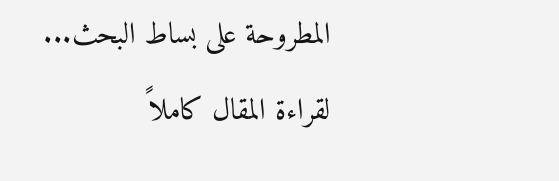المطروحة على بساط البحث...
لقراءة المقال كاملاً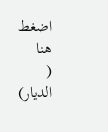اضغط هنا
(
الديار)